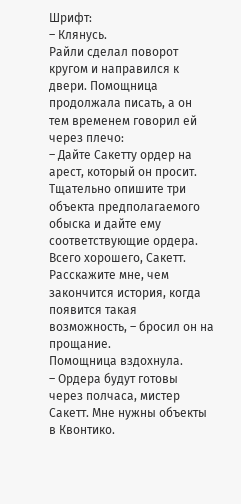Шрифт:
– Клянусь.
Райли сделал поворот кругом и направился к двери. Помощница продолжала писать, а он тем временем говорил ей через плечо:
– Дайте Сакетту ордер на арест, который он просит. Тщательно опишите три объекта предполагаемого обыска и дайте ему соответствующие ордера. Всего хорошего, Сакетт. Расскажите мне, чем закончится история, когда появится такая возможность, – бросил он на прощание.
Помощница вздохнула.
– Ордера будут готовы через полчаса, мистер Сакетт. Мне нужны объекты в Квонтико.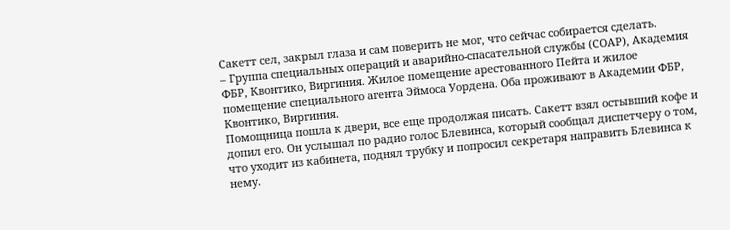Сакетт сел, закрыл глаза и сам поверить не мог, что сейчас собирается сделать.
– Группа специальных операций и аварийно-спасательной службы (СОАР), Академия ФБР, Квонтико, Виргиния. Жилое помещение арестованного Пейта и жилое помещение специального агента Эймоса Уордена. Оба проживают в Академии ФБР, Квонтико, Виргиния.
Помощница пошла к двери, все еще продолжая писать. Сакетт взял остывший кофе и допил его. Он услышал по радио голос Блевинса, который сообщал диспетчеру о том, что уходит из кабинета, поднял трубку и попросил секретаря направить Блевинса к нему.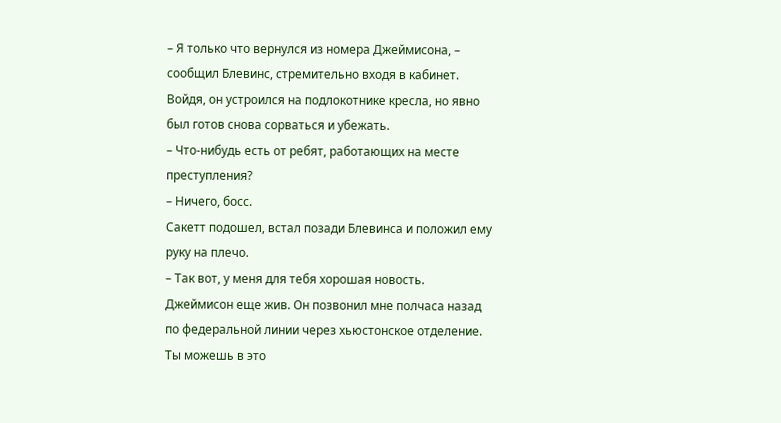– Я только что вернулся из номера Джеймисона, – сообщил Блевинс, стремительно входя в кабинет.
Войдя, он устроился на подлокотнике кресла, но явно был готов снова сорваться и убежать.
– Что-нибудь есть от ребят, работающих на месте преступления?
– Ничего, босс.
Сакетт подошел, встал позади Блевинса и положил ему руку на плечо.
– Так вот, у меня для тебя хорошая новость. Джеймисон еще жив. Он позвонил мне полчаса назад по федеральной линии через хьюстонское отделение. Ты можешь в это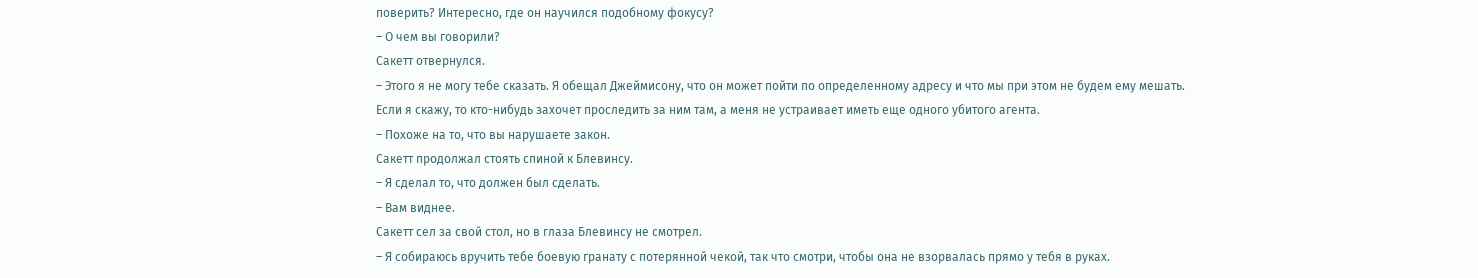поверить? Интересно, где он научился подобному фокусу?
– О чем вы говорили?
Сакетт отвернулся.
– Этого я не могу тебе сказать. Я обещал Джеймисону, что он может пойти по определенному адресу и что мы при этом не будем ему мешать. Если я скажу, то кто-нибудь захочет проследить за ним там, а меня не устраивает иметь еще одного убитого агента.
– Похоже на то, что вы нарушаете закон.
Сакетт продолжал стоять спиной к Блевинсу.
– Я сделал то, что должен был сделать.
– Вам виднее.
Сакетт сел за свой стол, но в глаза Блевинсу не смотрел.
– Я собираюсь вручить тебе боевую гранату с потерянной чекой, так что смотри, чтобы она не взорвалась прямо у тебя в руках.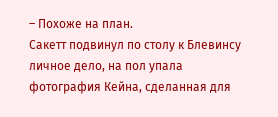– Похоже на план.
Сакетт подвинул по столу к Блевинсу личное дело, на пол упала фотография Кейна, сделанная для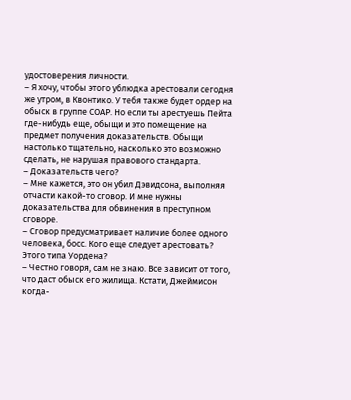удостоверения личности.
– Я хочу, чтобы этого ублюдка арестовали сегодня же утром, в Квонтико. У тебя также будет ордер на обыск в группе СОАР. Но если ты арестуешь Пейта где-нибудь еще, обыщи и это помещение на предмет получения доказательств. Обыщи настолько тщательно, насколько это возможно сделать, не нарушая правового стандарта.
– Доказательств чего?
– Мне кажется, это он убил Дэвидсона, выполняя отчасти какой-то сговор. И мне нужны доказательства для обвинения в преступном сговоре.
– Сговор предусматривает наличие более одного человека, босс. Кого еще следует арестовать? Этого типа Уордена?
– Честно говоря, сам не знаю. Все зависит от того, что даст обыск его жилища. Кстати, Джеймисон когда-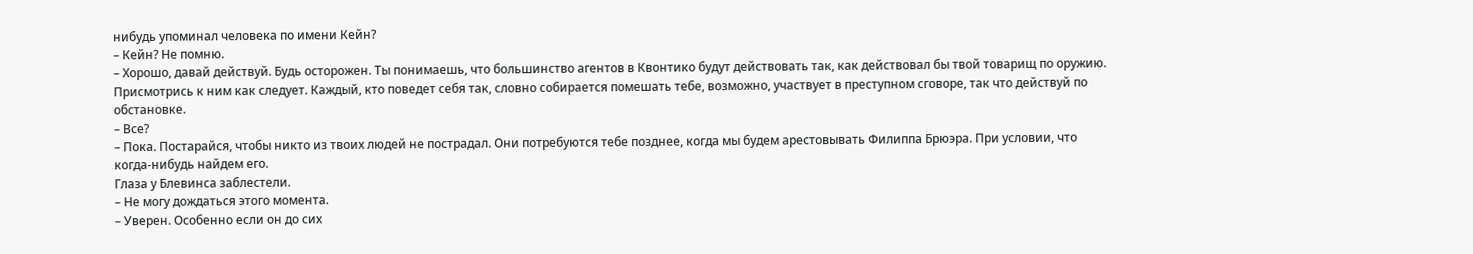нибудь упоминал человека по имени Кейн?
– Кейн? Не помню.
– Хорошо, давай действуй. Будь осторожен. Ты понимаешь, что большинство агентов в Квонтико будут действовать так, как действовал бы твой товарищ по оружию. Присмотрись к ним как следует. Каждый, кто поведет себя так, словно собирается помешать тебе, возможно, участвует в преступном сговоре, так что действуй по обстановке.
– Все?
– Пока. Постарайся, чтобы никто из твоих людей не пострадал. Они потребуются тебе позднее, когда мы будем арестовывать Филиппа Брюэра. При условии, что когда-нибудь найдем его.
Глаза у Блевинса заблестели.
– Не могу дождаться этого момента.
– Уверен. Особенно если он до сих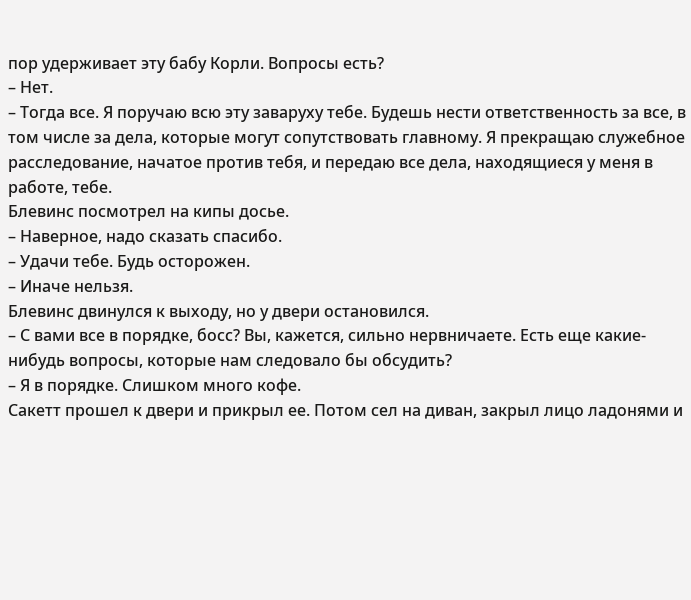пор удерживает эту бабу Корли. Вопросы есть?
– Нет.
– Тогда все. Я поручаю всю эту заваруху тебе. Будешь нести ответственность за все, в том числе за дела, которые могут сопутствовать главному. Я прекращаю служебное расследование, начатое против тебя, и передаю все дела, находящиеся у меня в работе, тебе.
Блевинс посмотрел на кипы досье.
– Наверное, надо сказать спасибо.
– Удачи тебе. Будь осторожен.
– Иначе нельзя.
Блевинс двинулся к выходу, но у двери остановился.
– С вами все в порядке, босс? Вы, кажется, сильно нервничаете. Есть еще какие-нибудь вопросы, которые нам следовало бы обсудить?
– Я в порядке. Слишком много кофе.
Сакетт прошел к двери и прикрыл ее. Потом сел на диван, закрыл лицо ладонями и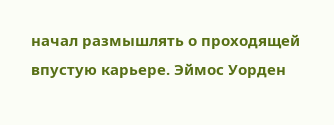начал размышлять о проходящей впустую карьере. Эймос Уорден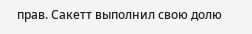прав. Сакетт выполнил свою долю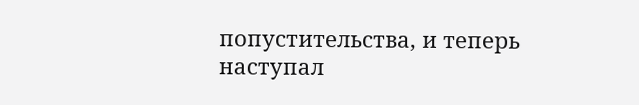попустительства, и теперь наступал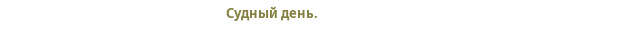Судный день.